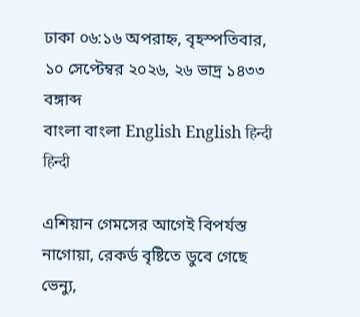ঢাকা ০৬:১৬ অপরাহ্ন, বৃহস্পতিবার, ১০ সেপ্টেম্বর ২০২৬, ২৬ ভাদ্র ১৪৩৩ বঙ্গাব্দ
বাংলা বাংলা English English हिन्दी हिन्दी

এশিয়ান গেমসের আগেই বিপর্যস্ত নাগোয়া, রেকর্ড বৃষ্টিতে ডুবে গেছে ভেন্যু,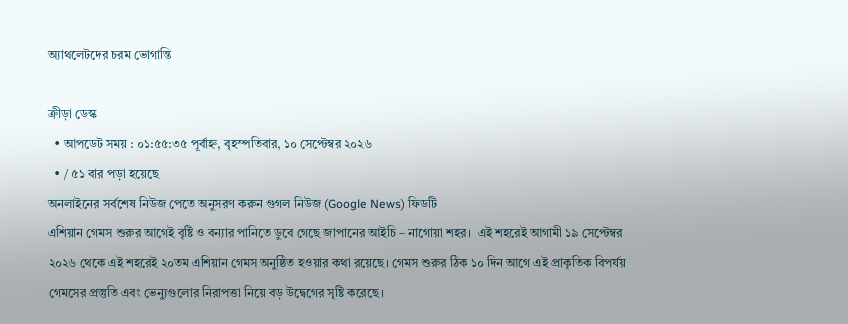অ্যাথলেটদের চরম ভোগান্তি

ক্রীড়া ডেস্ক
  • আপডেট সময় : ০১:৫৫:৩৫ পূর্বাহ্ন, বৃহস্পতিবার, ১০ সেপ্টেম্বর ২০২৬
  • / ৫১ বার পড়া হয়েছে
অনলাইনের সর্বশেষ নিউজ পেতে অনুসরণ করুন গুগল নিউজ (Google News) ফিডটি
এশিয়ান গেমস শুরুর আগেই বৃষ্টি ও বন্যার পানিতে ডুবে গেছে জাপানের আইচি – নাগোয়া শহর।  এই শহরেই আগামী ১৯ সেপ্টেম্বর ২০২৬ থেকে এই শহরেই ২০তম এশিয়ান গেমস অনুষ্ঠিত হওয়ার কথা রয়েছে। গেমস শুরুর ঠিক ১০ দিন আগে এই প্রাকৃতিক বিপর্যয় গেমসের প্রস্তুতি এবং ভেন্যুগুলোর নিরাপত্তা নিয়ে বড় উদ্বেগের সৃষ্টি করেছে।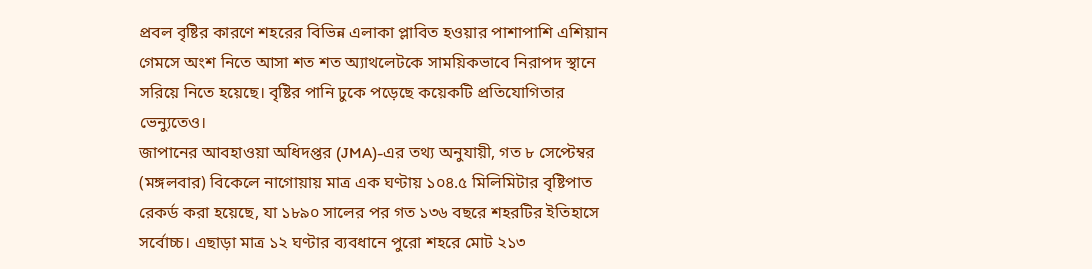প্রবল বৃষ্টির কারণে শহরের বিভিন্ন এলাকা প্লাবিত হওয়ার পাশাপাশি এশিয়ান গেমসে অংশ নিতে আসা শত শত অ্যাথলেটকে সাময়িকভাবে নিরাপদ স্থানে সরিয়ে নিতে হয়েছে। বৃষ্টির পানি ঢুকে পড়েছে কয়েকটি প্রতিযোগিতার ভেন্যুতেও।
জাপানের আবহাওয়া অধিদপ্তর (JMA)-এর তথ্য অনুযায়ী, গত ৮ সেপ্টেম্বর (মঙ্গলবার) বিকেলে নাগোয়ায় মাত্র এক ঘণ্টায় ১০৪.৫ মিলিমিটার বৃষ্টিপাত রেকর্ড করা হয়েছে, যা ১৮৯০ সালের পর গত ১৩৬ বছরে শহরটির ইতিহাসে সর্বোচ্চ। এছাড়া মাত্র ১২ ঘণ্টার ব্যবধানে পুরো শহরে মোট ২১৩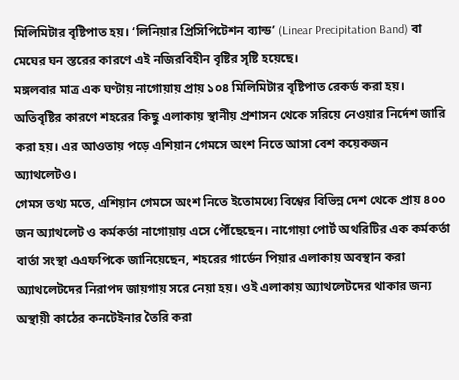মিলিমিটার বৃষ্টিপাত হয়। ‘লিনিয়ার প্রিসিপিটেশন ব্যান্ড’ (Linear Precipitation Band) বা মেঘের ঘন স্তরের কারণে এই নজিরবিহীন বৃষ্টির সৃষ্টি হয়েছে।
মঙ্গলবার মাত্র এক ঘণ্টায় নাগোয়ায় প্রায় ১০৪ মিলিমিটার বৃষ্টিপাত রেকর্ড করা হয়। অতিবৃষ্টির কারণে শহরের কিছু এলাকায় স্থানীয় প্রশাসন থেকে সরিয়ে নেওয়ার নির্দেশ জারি করা হয়। এর আওতায় পড়ে এশিয়ান গেমসে অংশ নিতে আসা বেশ কয়েকজন অ্যাথলেটও।
গেমস তথ্য মতে, এশিয়ান গেমসে অংশ নিতে ইতোমধ্যে বিশ্বের বিভিন্ন দেশ থেকে প্রায় ৪০০ জন অ্যাথলেট ও কর্মকর্তা নাগোয়ায় এসে পৌঁছেছেন। নাগোয়া পোর্ট অথরিটির এক কর্মকর্তা বার্তা সংস্থা এএফপিকে জানিয়েছেন, শহরের গার্ডেন পিয়ার এলাকায় অবস্থান করা অ্যাথলেটদের নিরাপদ জায়গায় সরে নেয়া হয়। ওই এলাকায় অ্যাথলেটদের থাকার জন্য অস্থায়ী কাঠের কনটেইনার তৈরি করা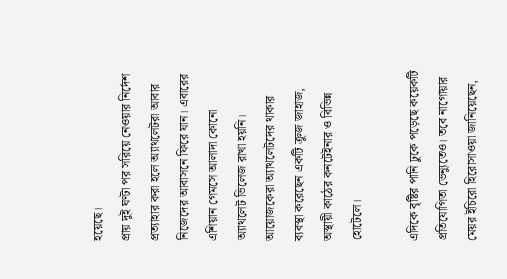হয়েছে।
প্রায় দুই ঘণ্টা পর সরিয়ে নেওয়ার নির্দেশ প্রত্যাহার করা হলে অ্যাথলেটরা আবার নিজেদের আবাসনে ফিরে যান। এবারের এশিয়ান গেমসে আলাদা কোনো অ্যাথলেট ভিলেজ রাখা হয়নি। আয়োজকেরা অ্যাথলেটদের থাকার ব্যবস্থা করেছেন একটি ক্রুজ জাহাজ, অস্থায়ী কাঠের কনটেইনার ও বিভিন্ন হোটেলে।

এদিকে বৃষ্টির পানি ঢুকে পড়েছে কয়েকটি প্রতিযোগিতা ভেন্যুতেও। তবে নাগোয়ার মেয়র ইচিরো হিরোসাওয়া জানিয়েছেন,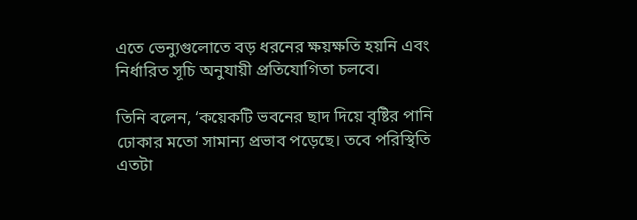এতে ভেন্যুগুলোতে বড় ধরনের ক্ষয়ক্ষতি হয়নি এবং নির্ধারিত সূচি অনুযায়ী প্রতিযোগিতা চলবে।

তিনি বলেন, ‘কয়েকটি ভবনের ছাদ দিয়ে বৃষ্টির পানি ঢোকার মতো সামান্য প্রভাব পড়েছে। তবে পরিস্থিতি এতটা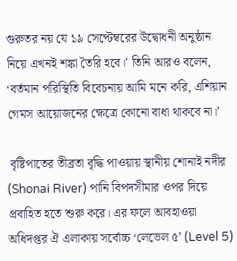গুরুতর নয় যে ১৯ সেপ্টেম্বরের উদ্বোধনী অনুষ্ঠান নিয়ে এখনই শঙ্কা তৈরি হবে।’ তিনি আরও বলেন, ‘বর্তমান পরিস্থিতি বিবেচনায় আমি মনে করি, এশিয়ান গেমস আয়োজনের ক্ষেত্রে কোনো বাধা থাকবে না।’

 বৃষ্টিপাতের তীব্রতা বৃদ্ধি পাওয়ায় স্থানীয় শোনাই নদীর (Shonai River) পানি বিপদসীমার ওপর দিয়ে প্রবাহিত হতে শুরু করে। এর ফলে আবহাওয়া অধিদপ্তর ঐ এলাকায় সর্বোচ্চ ‘লেভেল ৫’ (Level 5)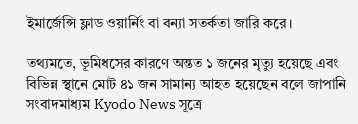ইমার্জেন্সি ফ্লাড ওয়ার্নিং বা বন্যা সতর্কতা জারি করে।

তথ্যমতে, ভূমিধসের কারণে অন্তত ১ জনের মৃত্যু হয়েছে এবং বিভিন্ন স্থানে মোট ৪১ জন সামান্য আহত হয়েছেন বলে জাপানি সংবাদমাধ্যম Kyodo News সূত্রে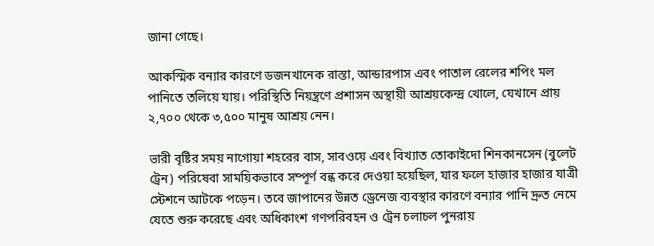জানা গেছে।

আকস্মিক বন্যার কারণে ডজনখানেক রাস্তা, আন্ডারপাস এবং পাতাল রেলের শপিং মল পানিতে তলিয়ে যায়। পরিস্থিতি নিয়ন্ত্রণে প্রশাসন অস্থায়ী আশ্রয়কেন্দ্র খোলে, যেখানে প্রায় ২,৭০০ থেকে ৩,৫০০ মানুষ আশ্রয় নেন।

ভারী বৃষ্টির সময় নাগোয়া শহরের বাস, সাবওয়ে এবং বিখ্যাত তোকাইদো শিনকানসেন (বুলেট ট্রেন) পরিষেবা সাময়িকভাবে সম্পূর্ণ বন্ধ করে দেওয়া হয়েছিল, যার ফলে হাজার হাজার যাত্রী স্টেশনে আটকে পড়েন। তবে জাপানের উন্নত ড্রেনেজ ব্যবস্থার কারণে বন্যার পানি দ্রুত নেমে যেতে শুরু করেছে এবং অধিকাংশ গণপরিবহন ও ট্রেন চলাচল পুনরায়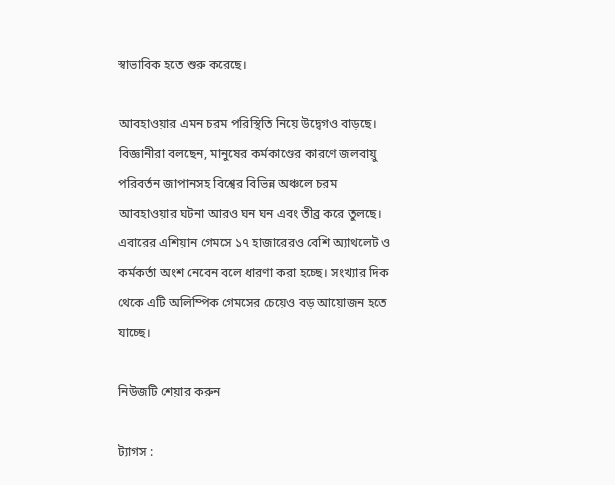স্বাভাবিক হতে শুরু করেছে।

আবহাওয়ার এমন চরম পরিস্থিতি নিয়ে উদ্বেগও বাড়ছে। বিজ্ঞানীরা বলছেন, মানুষের কর্মকাণ্ডের কারণে জলবায়ু পরিবর্তন জাপানসহ বিশ্বের বিভিন্ন অঞ্চলে চরম আবহাওয়ার ঘটনা আরও ঘন ঘন এবং তীব্র করে তুলছে। এবারের এশিয়ান গেমসে ১৭ হাজারেরও বেশি অ্যাথলেট ও কর্মকর্তা অংশ নেবেন বলে ধারণা করা হচ্ছে। সংখ্যার দিক থেকে এটি অলিম্পিক গেমসের চেয়েও বড় আয়োজন হতে যাচ্ছে।

নিউজটি শেয়ার করুন

ট্যাগস :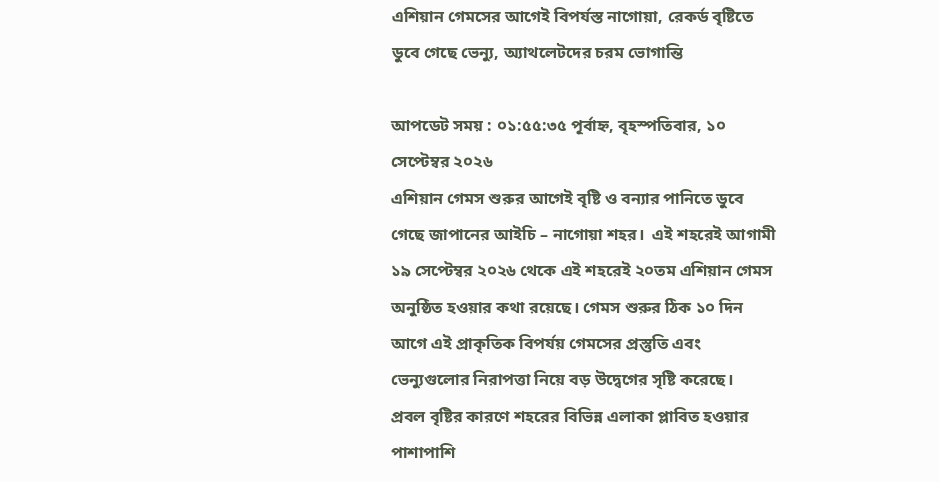এশিয়ান গেমসের আগেই বিপর্যস্ত নাগোয়া, রেকর্ড বৃষ্টিতে ডুবে গেছে ভেন্যু, অ্যাথলেটদের চরম ভোগান্তি

আপডেট সময় : ০১:৫৫:৩৫ পূর্বাহ্ন, বৃহস্পতিবার, ১০ সেপ্টেম্বর ২০২৬
এশিয়ান গেমস শুরুর আগেই বৃষ্টি ও বন্যার পানিতে ডুবে গেছে জাপানের আইচি – নাগোয়া শহর।  এই শহরেই আগামী ১৯ সেপ্টেম্বর ২০২৬ থেকে এই শহরেই ২০তম এশিয়ান গেমস অনুষ্ঠিত হওয়ার কথা রয়েছে। গেমস শুরুর ঠিক ১০ দিন আগে এই প্রাকৃতিক বিপর্যয় গেমসের প্রস্তুতি এবং ভেন্যুগুলোর নিরাপত্তা নিয়ে বড় উদ্বেগের সৃষ্টি করেছে।
প্রবল বৃষ্টির কারণে শহরের বিভিন্ন এলাকা প্লাবিত হওয়ার পাশাপাশি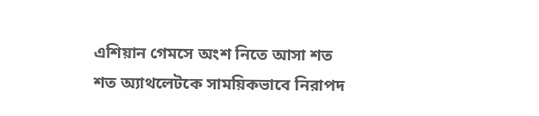এশিয়ান গেমসে অংশ নিতে আসা শত শত অ্যাথলেটকে সাময়িকভাবে নিরাপদ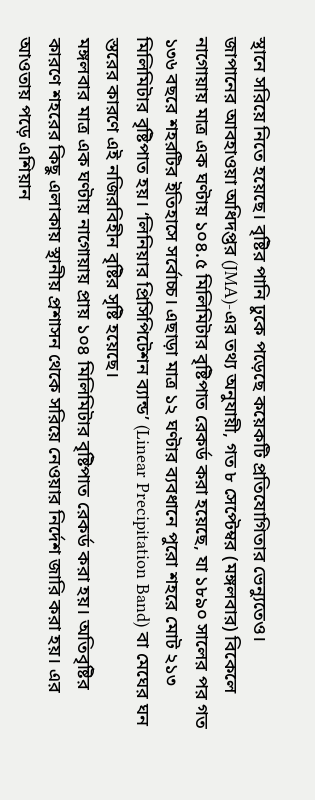স্থানে সরিয়ে নিতে হয়েছে। বৃষ্টির পানি ঢুকে পড়েছে কয়েকটি প্রতিযোগিতার ভেন্যুতেও।
জাপানের আবহাওয়া অধিদপ্তর (JMA)-এর তথ্য অনুযায়ী, গত ৮ সেপ্টেম্বর (মঙ্গলবার) বিকেলে নাগোয়ায় মাত্র এক ঘণ্টায় ১০৪.৫ মিলিমিটার বৃষ্টিপাত রেকর্ড করা হয়েছে, যা ১৮৯০ সালের পর গত ১৩৬ বছরে শহরটির ইতিহাসে সর্বোচ্চ। এছাড়া মাত্র ১২ ঘণ্টার ব্যবধানে পুরো শহরে মোট ২১৩ মিলিমিটার বৃষ্টিপাত হয়। ‘লিনিয়ার প্রিসিপিটেশন ব্যান্ড’ (Linear Precipitation Band) বা মেঘের ঘন স্তরের কারণে এই নজিরবিহীন বৃষ্টির সৃষ্টি হয়েছে।
মঙ্গলবার মাত্র এক ঘণ্টায় নাগোয়ায় প্রায় ১০৪ মিলিমিটার বৃষ্টিপাত রেকর্ড করা হয়। অতিবৃষ্টির কারণে শহরের কিছু এলাকায় স্থানীয় প্রশাসন থেকে সরিয়ে নেওয়ার নির্দেশ জারি করা হয়। এর আওতায় পড়ে এশিয়ান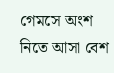গেমসে অংশ নিতে আসা বেশ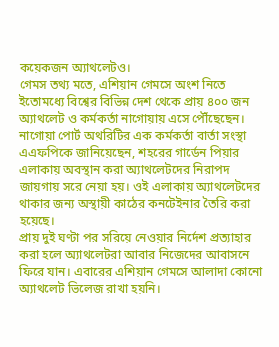কয়েকজন অ্যাথলেটও।
গেমস তথ্য মতে, এশিয়ান গেমসে অংশ নিতে ইতোমধ্যে বিশ্বের বিভিন্ন দেশ থেকে প্রায় ৪০০ জন অ্যাথলেট ও কর্মকর্তা নাগোয়ায় এসে পৌঁছেছেন। নাগোয়া পোর্ট অথরিটির এক কর্মকর্তা বার্তা সংস্থা এএফপিকে জানিয়েছেন, শহরের গার্ডেন পিয়ার এলাকায় অবস্থান করা অ্যাথলেটদের নিরাপদ জায়গায় সরে নেয়া হয়। ওই এলাকায় অ্যাথলেটদের থাকার জন্য অস্থায়ী কাঠের কনটেইনার তৈরি করা হয়েছে।
প্রায় দুই ঘণ্টা পর সরিয়ে নেওয়ার নির্দেশ প্রত্যাহার করা হলে অ্যাথলেটরা আবার নিজেদের আবাসনে ফিরে যান। এবারের এশিয়ান গেমসে আলাদা কোনো অ্যাথলেট ভিলেজ রাখা হয়নি।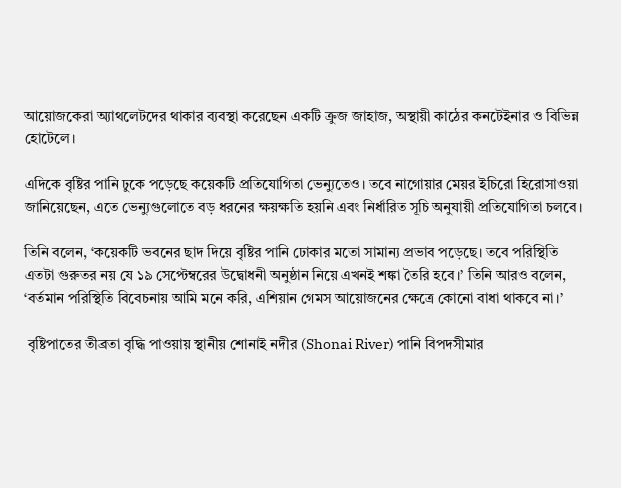আয়োজকেরা অ্যাথলেটদের থাকার ব্যবস্থা করেছেন একটি ক্রুজ জাহাজ, অস্থায়ী কাঠের কনটেইনার ও বিভিন্ন হোটেলে।

এদিকে বৃষ্টির পানি ঢুকে পড়েছে কয়েকটি প্রতিযোগিতা ভেন্যুতেও। তবে নাগোয়ার মেয়র ইচিরো হিরোসাওয়া জানিয়েছেন, এতে ভেন্যুগুলোতে বড় ধরনের ক্ষয়ক্ষতি হয়নি এবং নির্ধারিত সূচি অনুযায়ী প্রতিযোগিতা চলবে।

তিনি বলেন, ‘কয়েকটি ভবনের ছাদ দিয়ে বৃষ্টির পানি ঢোকার মতো সামান্য প্রভাব পড়েছে। তবে পরিস্থিতি এতটা গুরুতর নয় যে ১৯ সেপ্টেম্বরের উদ্বোধনী অনুষ্ঠান নিয়ে এখনই শঙ্কা তৈরি হবে।’ তিনি আরও বলেন, ‘বর্তমান পরিস্থিতি বিবেচনায় আমি মনে করি, এশিয়ান গেমস আয়োজনের ক্ষেত্রে কোনো বাধা থাকবে না।’

 বৃষ্টিপাতের তীব্রতা বৃদ্ধি পাওয়ায় স্থানীয় শোনাই নদীর (Shonai River) পানি বিপদসীমার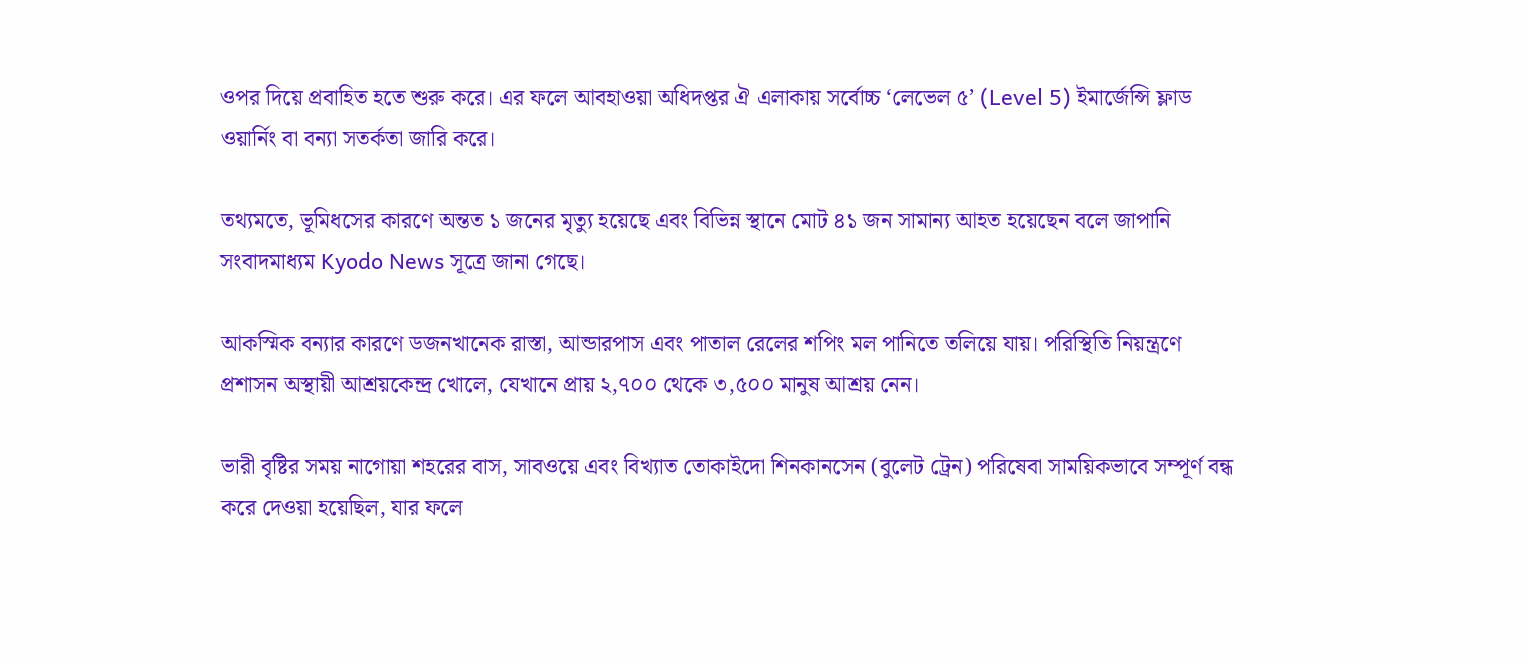ওপর দিয়ে প্রবাহিত হতে শুরু করে। এর ফলে আবহাওয়া অধিদপ্তর ঐ এলাকায় সর্বোচ্চ ‘লেভেল ৫’ (Level 5) ইমার্জেন্সি ফ্লাড ওয়ার্নিং বা বন্যা সতর্কতা জারি করে।

তথ্যমতে, ভূমিধসের কারণে অন্তত ১ জনের মৃত্যু হয়েছে এবং বিভিন্ন স্থানে মোট ৪১ জন সামান্য আহত হয়েছেন বলে জাপানি সংবাদমাধ্যম Kyodo News সূত্রে জানা গেছে।

আকস্মিক বন্যার কারণে ডজনখানেক রাস্তা, আন্ডারপাস এবং পাতাল রেলের শপিং মল পানিতে তলিয়ে যায়। পরিস্থিতি নিয়ন্ত্রণে প্রশাসন অস্থায়ী আশ্রয়কেন্দ্র খোলে, যেখানে প্রায় ২,৭০০ থেকে ৩,৫০০ মানুষ আশ্রয় নেন।

ভারী বৃষ্টির সময় নাগোয়া শহরের বাস, সাবওয়ে এবং বিখ্যাত তোকাইদো শিনকানসেন (বুলেট ট্রেন) পরিষেবা সাময়িকভাবে সম্পূর্ণ বন্ধ করে দেওয়া হয়েছিল, যার ফলে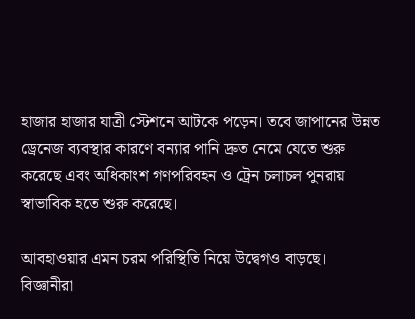হাজার হাজার যাত্রী স্টেশনে আটকে পড়েন। তবে জাপানের উন্নত ড্রেনেজ ব্যবস্থার কারণে বন্যার পানি দ্রুত নেমে যেতে শুরু করেছে এবং অধিকাংশ গণপরিবহন ও ট্রেন চলাচল পুনরায় স্বাভাবিক হতে শুরু করেছে।

আবহাওয়ার এমন চরম পরিস্থিতি নিয়ে উদ্বেগও বাড়ছে। বিজ্ঞানীরা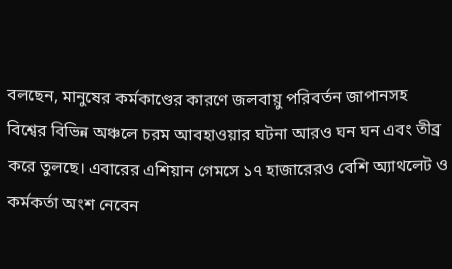বলছেন, মানুষের কর্মকাণ্ডের কারণে জলবায়ু পরিবর্তন জাপানসহ বিশ্বের বিভিন্ন অঞ্চলে চরম আবহাওয়ার ঘটনা আরও ঘন ঘন এবং তীব্র করে তুলছে। এবারের এশিয়ান গেমসে ১৭ হাজারেরও বেশি অ্যাথলেট ও কর্মকর্তা অংশ নেবেন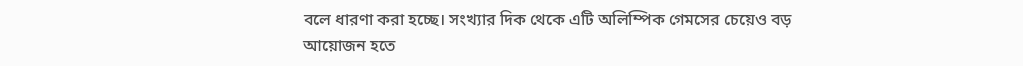বলে ধারণা করা হচ্ছে। সংখ্যার দিক থেকে এটি অলিম্পিক গেমসের চেয়েও বড় আয়োজন হতে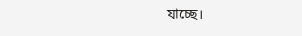যাচ্ছে।